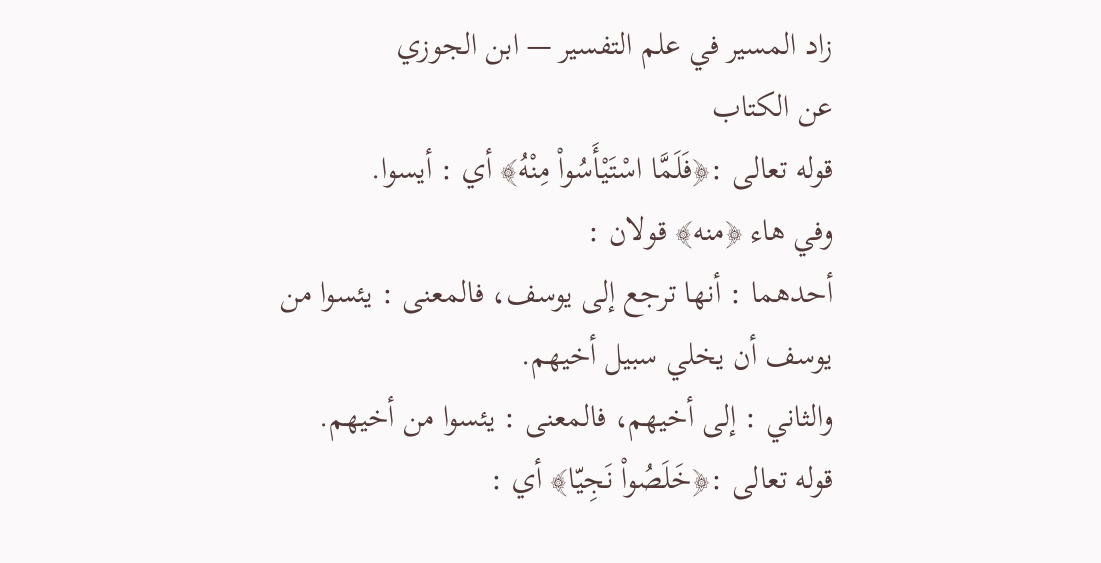زاد المسير في علم التفسير — ابن الجوزي
عن الكتاب
قوله تعالى :﴿فَلَمَّا اسْتَيْأَسُواْ مِنْهُ﴾ أي : أيسوا.
وفي هاء ﴿منه﴾ قولان :
أحدهما : أنها ترجع إلى يوسف، فالمعنى : يئسوا من يوسف أن يخلي سبيل أخيهم.
والثاني : إلى أخيهم، فالمعنى : يئسوا من أخيهم.
قوله تعالى :﴿خَلَصُواْ نَجِيّا﴾ أي :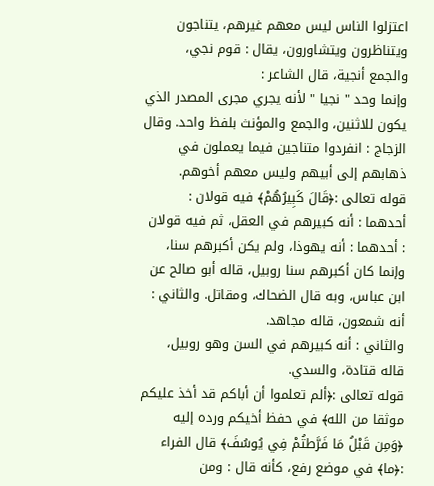اعتزلوا الناس ليس معهم غيرهم، يتناجون ويتناظرون ويتشاورون، يقال : قوم نجي، والجمع أنجية، قال الشاعر :
وإنما وحد " نجيا " لأنه يجري مجرى المصدر الذي يكون للاثنين، والجمع والمؤنث بلفظ واحد. وقال الزجاج : انفردوا متناجين فيما يعملون في ذهابهم إلى أبيهم وليس معهم أخوهم.
قوله تعالى :﴿قَالَ كَبِيرُهُمْ﴾ فيه قولان :
أحدهما : أنه كبيرهم في العقل، ثم فيه قولان : أحدهما : أنه يهوذا، ولم يكن أكبرهم سنا، وإنما كان أكبرهم سنا روبيل، قاله أبو صالح عن ابن عباس، وبه قال الضحاك، ومقاتل. والثاني : أنه شمعون، قاله مجاهد.
والثاني : أنه كبيرهم في السن وهو روبيل، قاله قتادة، والسدي.
قوله تعالى :﴿ألم تعلموا أن أباكم قد أخذ عليكم موثقا من الله﴾ في حفظ أخيكم ورده إليه ﴿وَمِن قَبْلُ مَا فَرَّطتُمْ فِي يُوسُفَ﴾ قال الفراء :﴿ما﴾ في موضع رفع، كأنه قال : ومن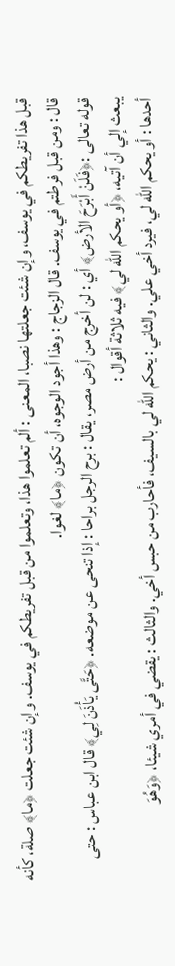قبل هذا تفريطكم في يوسف، وإن شئت جعلتها نصبا، المعنى : ألم تعلموا هذا، وتعلموا من قبل تفريطكم في يوسف. وإن شئت جعلت ﴿ما﴾ صلة، كأنه قال : ومن قبل فرطتم في يوسف. قال الزجاج : وهذا أجود الوجوه، أن تكون ﴿ما﴾ لغوا.
قوله تعالى :﴿فَلَنْ أَبْرَحَ الأرض﴾ أي : لن أخرج من أرض مصر، يقال : برح الرجل براحا : إذا تنحى عن موضعه. ﴿حَتَّى يَأْذَنَ لِي﴾ قال ابن عباس : حتى يبعث إلي أن آتيه، ﴿أو يحكم الله لي﴾ فيه ثلاثة أقوال :
أحدها : أو يحكم الله لي، فيرد أخي علي. والثاني : يحكم الله لي بالسيف، فأحارب من حبس أخي. والثالث : يقضي في أمري شيئا، ﴿وَهُوَ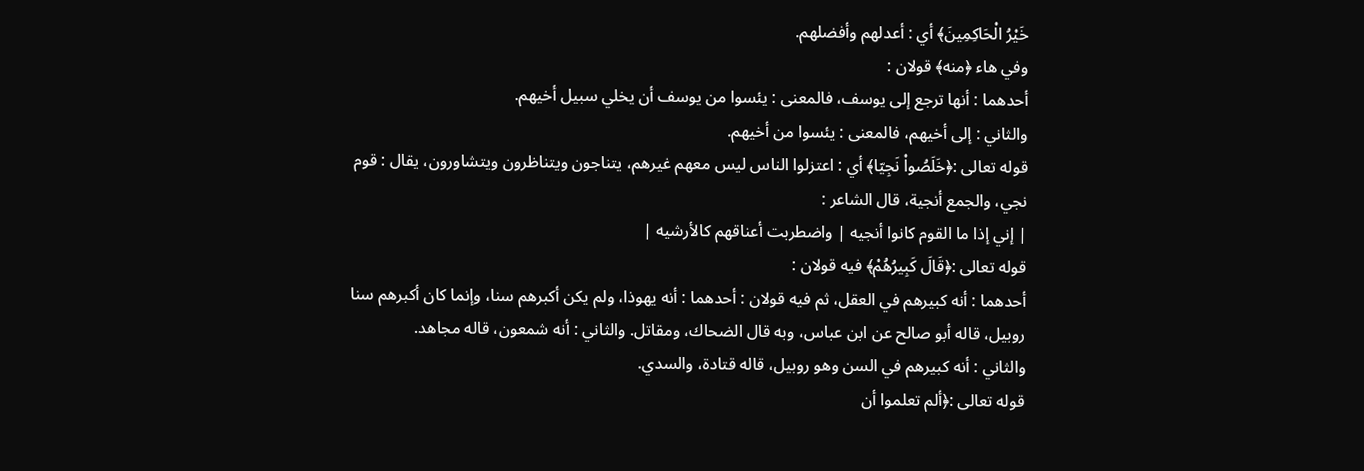خَيْرُ الْحَاكِمِينَ﴾ أي : أعدلهم وأفضلهم.
وفي هاء ﴿منه﴾ قولان :
أحدهما : أنها ترجع إلى يوسف، فالمعنى : يئسوا من يوسف أن يخلي سبيل أخيهم.
والثاني : إلى أخيهم، فالمعنى : يئسوا من أخيهم.
قوله تعالى :﴿خَلَصُواْ نَجِيّا﴾ أي : اعتزلوا الناس ليس معهم غيرهم، يتناجون ويتناظرون ويتشاورون، يقال : قوم نجي، والجمع أنجية، قال الشاعر :
| إني إذا ما القوم كانوا أنجيه | واضطربت أعناقهم كالأرشيه |
قوله تعالى :﴿قَالَ كَبِيرُهُمْ﴾ فيه قولان :
أحدهما : أنه كبيرهم في العقل، ثم فيه قولان : أحدهما : أنه يهوذا، ولم يكن أكبرهم سنا، وإنما كان أكبرهم سنا روبيل، قاله أبو صالح عن ابن عباس، وبه قال الضحاك، ومقاتل. والثاني : أنه شمعون، قاله مجاهد.
والثاني : أنه كبيرهم في السن وهو روبيل، قاله قتادة، والسدي.
قوله تعالى :﴿ألم تعلموا أن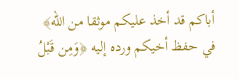أباكم قد أخذ عليكم موثقا من الله﴾ في حفظ أخيكم ورده إليه ﴿وَمِن قَبْلُ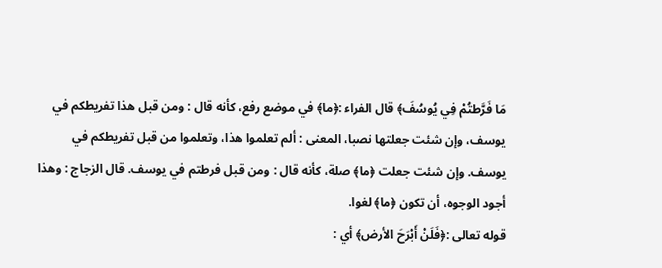مَا فَرَّطتُمْ فِي يُوسُفَ﴾ قال الفراء :﴿ما﴾ في موضع رفع، كأنه قال : ومن قبل هذا تفريطكم في يوسف، وإن شئت جعلتها نصبا، المعنى : ألم تعلموا هذا، وتعلموا من قبل تفريطكم في يوسف. وإن شئت جعلت ﴿ما﴾ صلة، كأنه قال : ومن قبل فرطتم في يوسف. قال الزجاج : وهذا أجود الوجوه، أن تكون ﴿ما﴾ لغوا.
قوله تعالى :﴿فَلَنْ أَبْرَحَ الأرض﴾ أي :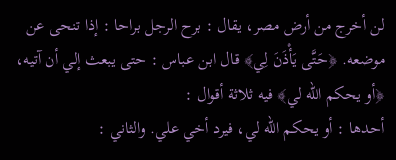لن أخرج من أرض مصر، يقال : برح الرجل براحا : إذا تنحى عن موضعه. ﴿حَتَّى يَأْذَنَ لِي﴾ قال ابن عباس : حتى يبعث إلي أن آتيه، ﴿أو يحكم الله لي﴾ فيه ثلاثة أقوال :
أحدها : أو يحكم الله لي، فيرد أخي علي. والثاني :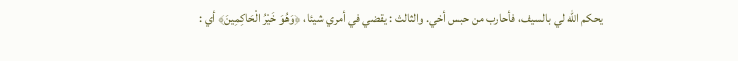يحكم الله لي بالسيف، فأحارب من حبس أخي. والثالث : يقضي في أمري شيئا، ﴿وَهُوَ خَيْرُ الْحَاكِمِينَ﴾ أي :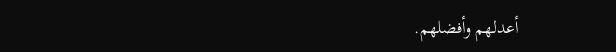أعدلهم وأفضلهم.